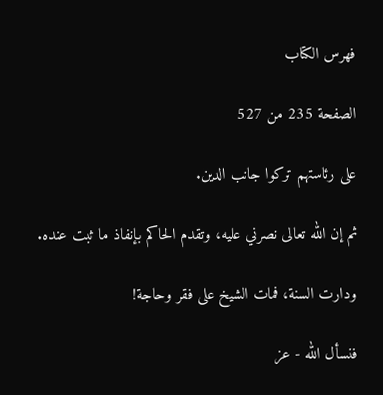فهرس الكتاب

الصفحة 235 من 527

على رئاستهم تركوا جانب الدين.

ثم إن الله تعالى نصرني عليه، وتقدم الحاكم بإنفاذ ما ثبت عنده.

ودارت السنة، فمات الشيخ على فقر وحاجة!

فنسأل الله - عز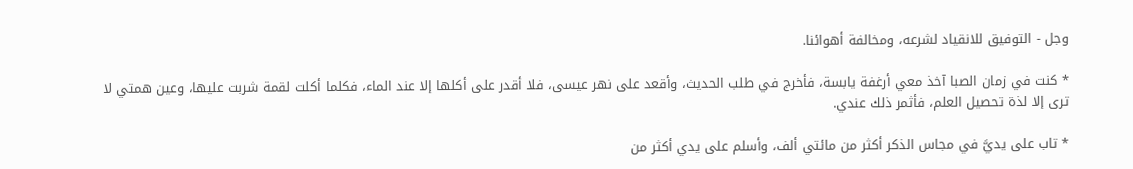وجل - التوفيق للانقياد لشرعه، ومخالفة أهوائنا.

* كنت في زمان الصبا آخذ معي أرغفة يابسة، فأخرج في طلب الحديث، وأقعد على نهر عيسى، فلا أقدر على أكلها إلا عند الماء، فكلما أكلت لقمة شربت عليها، وعين همتي لا ترى إلا لذة تحصيل العلم، فأثمر ذلك عندي.

* تاب على يديَّ في مجاس الذكر أكثر من مائتي ألف، وأسلم على يدي أكثر من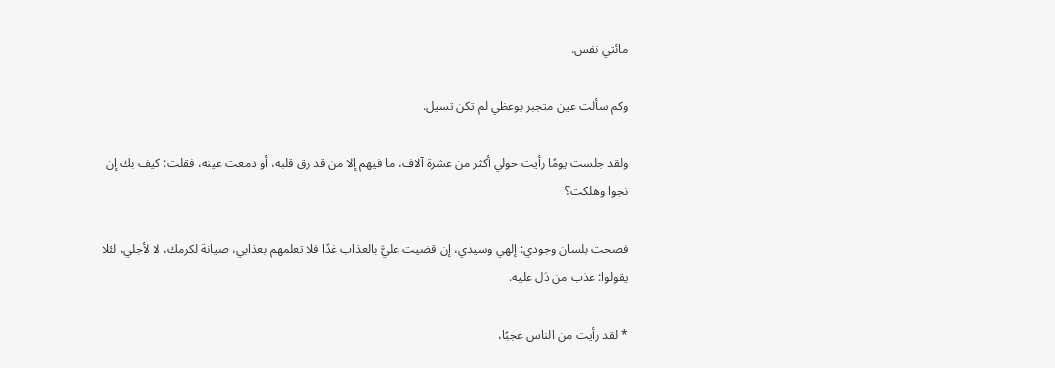مائتي نفس.

وكم سألت عين متجبر بوعظي لم تكن تسيل.

ولقد جلست يومًا رأيت حولي أكثر من عشرة آلاف، ما فيهم إلا من قد رق قلبه، أو دمعت عينه، فقلت: كيف بك إن نجوا وهلكت؟

فصحت بلسان وجودي: إلهي وسيدي، إن قضيت عليَّ بالعذاب غدًا فلا تعلمهم بعذابي، صيانة لكرمك، لا لأجلي، لئلا يقولوا: عذب من دَل عليه.

* لقد رأيت من الناس عجبًا،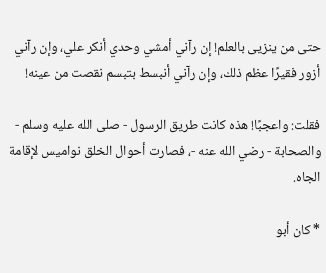حتى من ينزيى بالعلم! إن رآني أمشي وحدي أنكر علي، وإن رآني أزور فقيرًا عظم ذلك، وإن رآني أنبسط بتبسم نقصت من عينه!

فقلت: واعجبًا! هذه كانت طريق الرسول - صلى الله عليه وسلم - والصحابة - رضي الله عنه -، فصارت أحوال الخلق نواميس لإقامة الجاه.

* كان أبو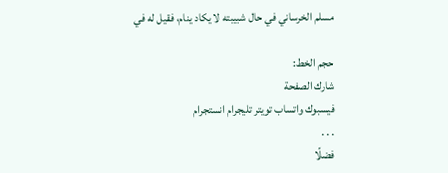مسلم الخرساني في حال شبيبته لا يكاد ينام، فقيل له في

حجم الخط:
شارك الصفحة
فيسبوك واتساب تويتر تليجرام انستجرام
. . .
فضلًا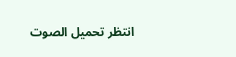انتظر تحميل الصوت